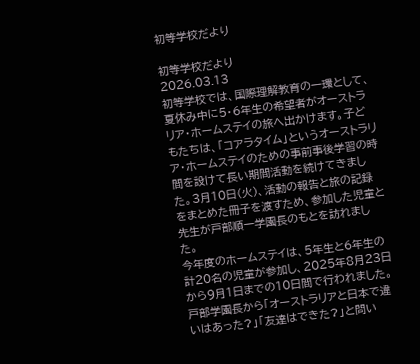初等学校だより

初等学校だより
2026.03.13
初等学校では、国際理解教育の一環として、夏休み中に5・6年生の希望者がオーストラリア・ホームステイの旅へ出かけます。子どもたちは、「コアラタイム」というオーストラリア・ホームステイのための事前事後学習の時間を設けて長い期間活動を続けてきました。3月10日(火)、活動の報告と旅の記録をまとめた冊子を渡すため、参加した児童と先生が戸部順一学園長のもとを訪れました。
今年度のホームステイは、5年生と6年生の計20名の児童が参加し、2025年8月23日から9月1日までの10日間で行われました。戸部学園長から「オーストラリアと日本で違いはあった?」「友達はできた?」と問い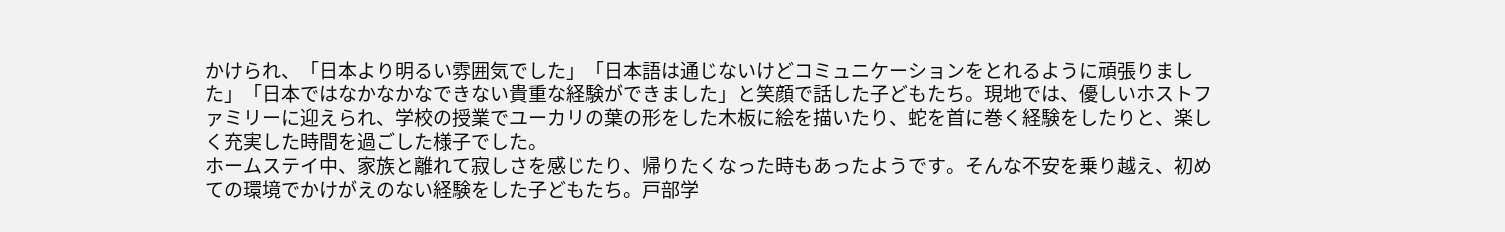かけられ、「日本より明るい雰囲気でした」「日本語は通じないけどコミュニケーションをとれるように頑張りました」「日本ではなかなかなできない貴重な経験ができました」と笑顔で話した子どもたち。現地では、優しいホストファミリーに迎えられ、学校の授業でユーカリの葉の形をした木板に絵を描いたり、蛇を首に巻く経験をしたりと、楽しく充実した時間を過ごした様子でした。
ホームステイ中、家族と離れて寂しさを感じたり、帰りたくなった時もあったようです。そんな不安を乗り越え、初めての環境でかけがえのない経験をした子どもたち。戸部学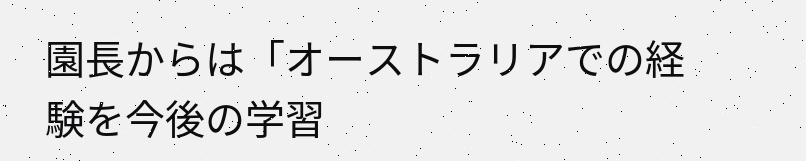園長からは「オーストラリアでの経験を今後の学習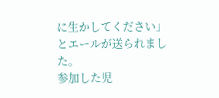に生かしてください」とエールが送られました。
参加した児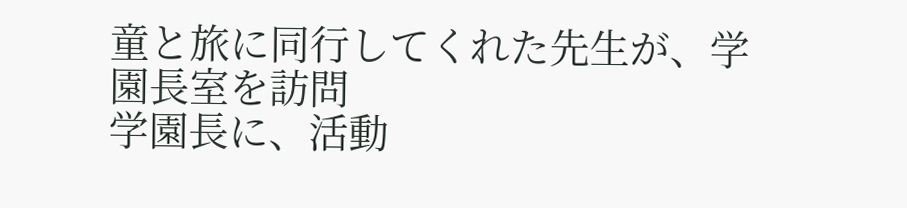童と旅に同行してくれた先生が、学園長室を訪問
学園長に、活動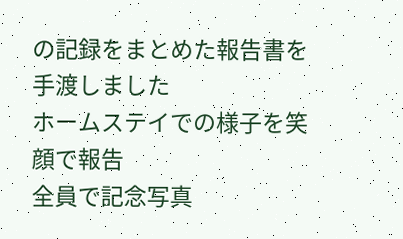の記録をまとめた報告書を手渡しました
ホームステイでの様子を笑顔で報告
全員で記念写真